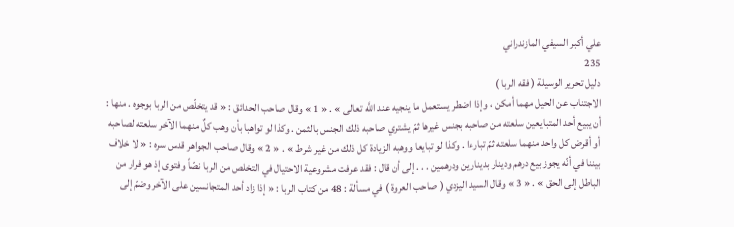علي أكبر السيفي المازندراني
235
دليل تحرير الوسيلة ( فقه الربا )
الاجتناب عن الحيل مهما أمكن ، وإذا اضطر يستعمل ما ينجيه عند اللَّه تعالى » . « 1 » وقال صاحب الحدائق : « قد يتخلّص من الربا بوجوه . منها : أن يبيع أحد المتبايعين سلعته من صاحبه بجنس غيرها ثمّ يشتري صاحبه ذلك الجنس بالثمن . وكذا لو تواهبا بأن وهب كلٌ منهما الآخر سلعته لصاحبه أو أقرض كل واحد منهما سلعته ثمّ تبارءا . وكذا لو تبايعا ووهبه الزيادة كل ذلك من غير شرط » . « 2 » وقال صاحب الجواهر قدس سره : « لا خلاف بيننا في أنّه يجوز بيع درهم ودينار بدينارين ودرهمين . . . إلى أن قال : فقد عرفت مشروعية الاحتيال في التخلص من الربا نصّاً وفتوى إذ هو فرار من الباطل إلى الحق » . « 3 » وقال السيد اليزدي ( صاحب العروة ) في مسألة : 48 من كتاب الربا : « إذا زاد أحد المتجانسين على الآخر وضمّ إلى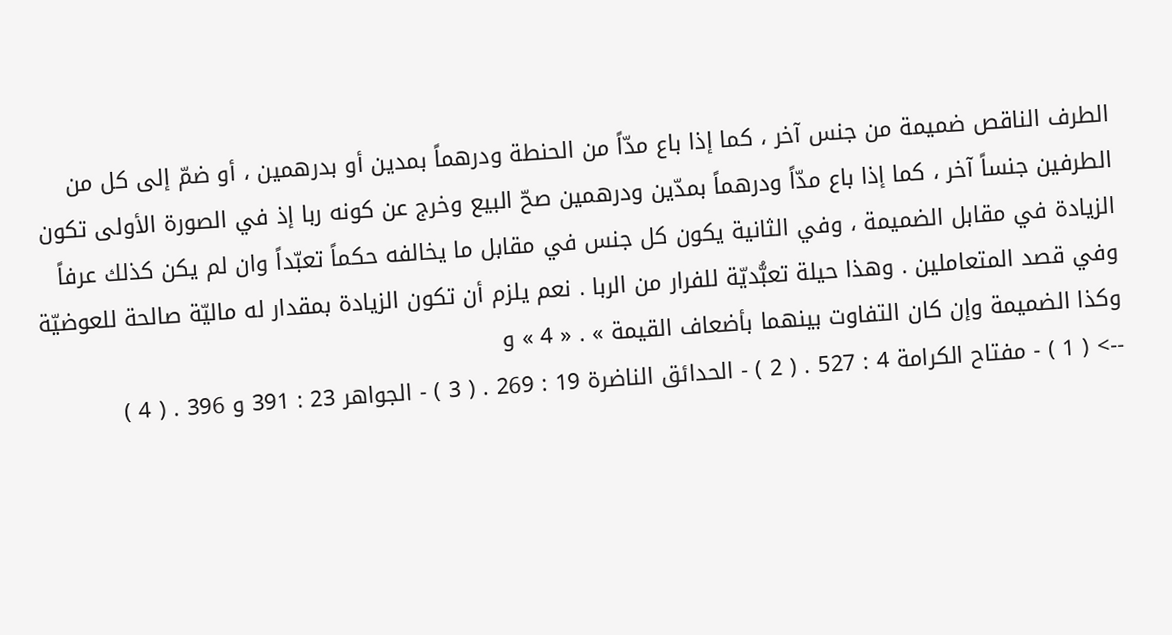الطرف الناقص ضميمة من جنس آخر ، كما إذا باع مدّاً من الحنطة ودرهماً بمدين أو بدرهمين ، أو ضمّ إلى كل من الطرفين جنساً آخر ، كما إذا باع مدّاً ودرهماً بمدّين ودرهمين صحّ البيع وخرج عن كونه ربا إذ في الصورة الأولى تكون الزيادة في مقابل الضميمة ، وفي الثانية يكون كل جنس في مقابل ما يخالفه حكماً تعبّداً وان لم يكن كذلك عرفاً وفي قصد المتعاملين . وهذا حيلة تعبُّديّة للفرار من الربا . نعم يلزم أن تكون الزيادة بمقدار له ماليّة صالحة للعوضيّة وكذا الضميمة وإن كان التفاوت بينهما بأضعاف القيمة » . « 4 » و
--> ( 1 ) - مفتاح الكرامة 4 : 527 . ( 2 ) - الحدائق الناضرة 19 : 269 . ( 3 ) - الجواهر 23 : 391 و 396 . ( 4 )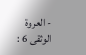- العروة الوثقى 6 :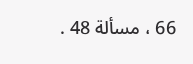66 ، مسألة 48 .